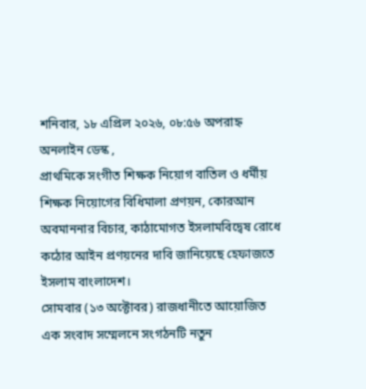শনিবার, ১৮ এপ্রিল ২০২৬, ০৮:৫৬ অপরাহ্ন
অনলাইন ডেস্ক ,
প্রাথমিকে সংগীত শিক্ষক নিয়োগ বাতিল ও ধর্মীয় শিক্ষক নিয়োগের বিধিমালা প্রণয়ন, কোরআন অবমাননার বিচার, কাঠামোগত ইসলামবিদ্বেষ রোধে কঠোর আইন প্রণয়নের দাবি জানিয়েছে হেফাজতে ইসলাম বাংলাদেশ।
সোমবার (১৩ অক্টোবর) রাজধানীতে আয়োজিত এক সংবাদ সম্মেলনে সংগঠনটি নতুন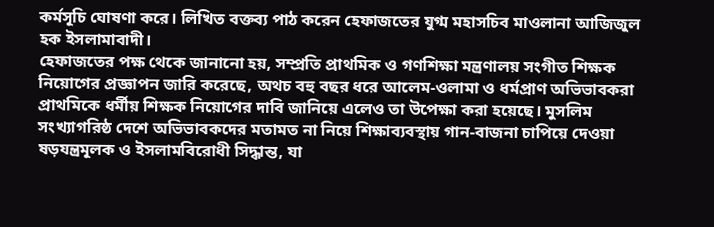কর্মসূচি ঘোষণা করে। লিখিত বক্তব্য পাঠ করেন হেফাজতের যুগ্ম মহাসচিব মাওলানা আজিজুল হক ইসলামাবাদী।
হেফাজতের পক্ষ থেকে জানানো হয়, সম্প্রতি প্রাথমিক ও গণশিক্ষা মন্ত্রণালয় সংগীত শিক্ষক নিয়োগের প্রজ্ঞাপন জারি করেছে, অথচ বহু বছর ধরে আলেম-ওলামা ও ধর্মপ্রাণ অভিভাবকরা প্রাথমিকে ধর্মীয় শিক্ষক নিয়োগের দাবি জানিয়ে এলেও তা উপেক্ষা করা হয়েছে। মুসলিম সংখ্যাগরিষ্ঠ দেশে অভিভাবকদের মতামত না নিয়ে শিক্ষাব্যবস্থায় গান-বাজনা চাপিয়ে দেওয়া ষড়যন্ত্রমূলক ও ইসলামবিরোধী সিদ্ধান্ত, যা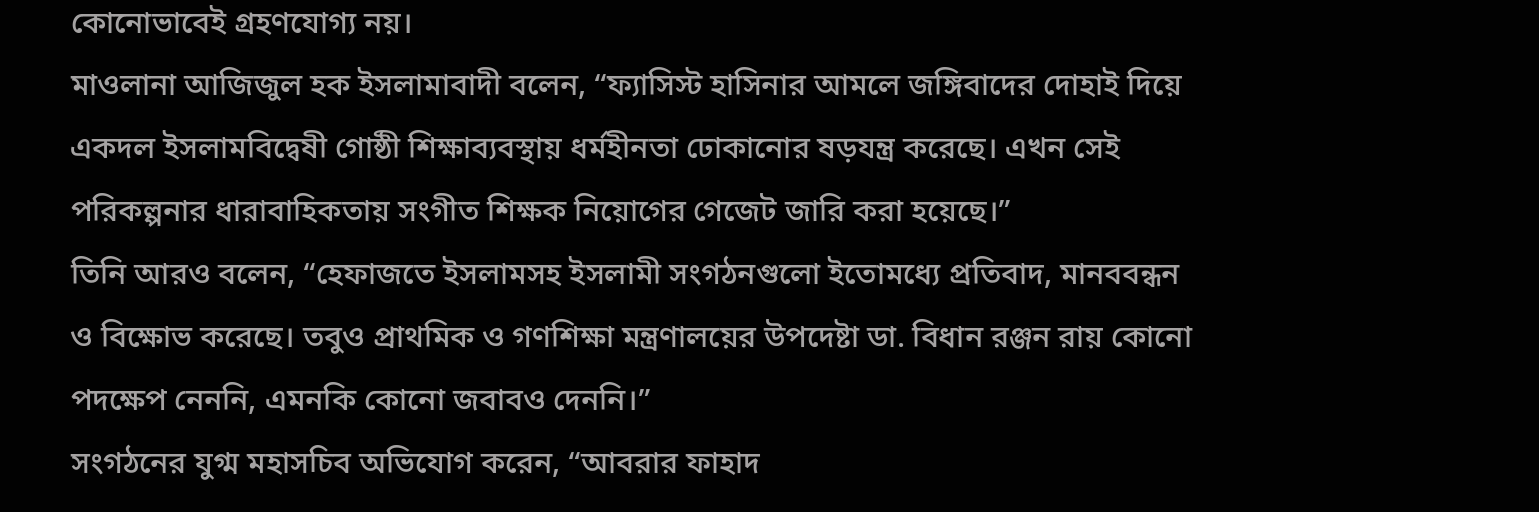কোনোভাবেই গ্রহণযোগ্য নয়।
মাওলানা আজিজুল হক ইসলামাবাদী বলেন, “ফ্যাসিস্ট হাসিনার আমলে জঙ্গিবাদের দোহাই দিয়ে একদল ইসলামবিদ্বেষী গোষ্ঠী শিক্ষাব্যবস্থায় ধর্মহীনতা ঢোকানোর ষড়যন্ত্র করেছে। এখন সেই পরিকল্পনার ধারাবাহিকতায় সংগীত শিক্ষক নিয়োগের গেজেট জারি করা হয়েছে।”
তিনি আরও বলেন, “হেফাজতে ইসলামসহ ইসলামী সংগঠনগুলো ইতোমধ্যে প্রতিবাদ, মানববন্ধন ও বিক্ষোভ করেছে। তবুও প্রাথমিক ও গণশিক্ষা মন্ত্রণালয়ের উপদেষ্টা ডা. বিধান রঞ্জন রায় কোনো পদক্ষেপ নেননি, এমনকি কোনো জবাবও দেননি।”
সংগঠনের যুগ্ম মহাসচিব অভিযোগ করেন, “আবরার ফাহাদ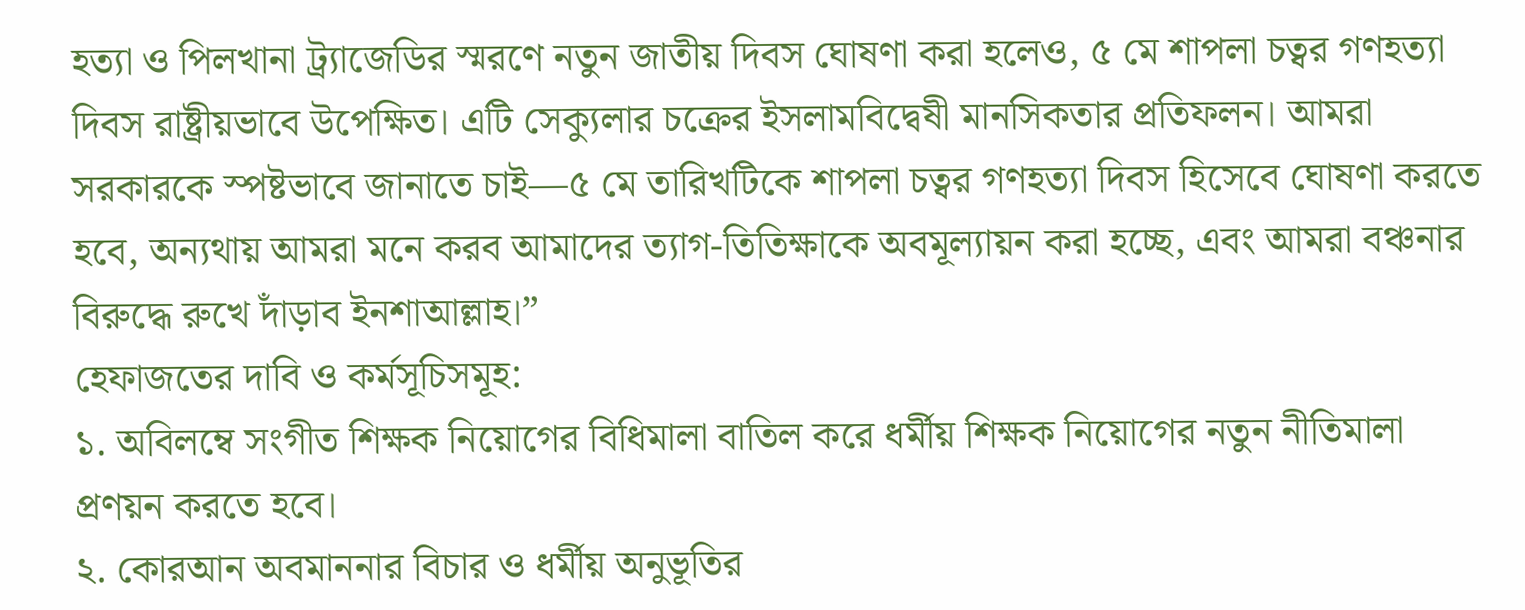হত্যা ও পিলখানা ট্র্যাজেডির স্মরণে নতুন জাতীয় দিবস ঘোষণা করা হলেও, ৫ মে শাপলা চত্বর গণহত্যা দিবস রাষ্ট্রীয়ভাবে উপেক্ষিত। এটি সেক্যুলার চক্রের ইসলামবিদ্বেষী মানসিকতার প্রতিফলন। আমরা সরকারকে স্পষ্টভাবে জানাতে চাই—৫ মে তারিখটিকে শাপলা চত্বর গণহত্যা দিবস হিসেবে ঘোষণা করতে হবে, অন্যথায় আমরা মনে করব আমাদের ত্যাগ-তিতিক্ষাকে অবমূল্যায়ন করা হচ্ছে, এবং আমরা বঞ্চনার বিরুদ্ধে রুখে দাঁড়াব ইনশাআল্লাহ।”
হেফাজতের দাবি ও কর্মসূচিসমূহ:
১. অবিলম্বে সংগীত শিক্ষক নিয়োগের বিধিমালা বাতিল করে ধর্মীয় শিক্ষক নিয়োগের নতুন নীতিমালা প্রণয়ন করতে হবে।
২. কোরআন অবমাননার বিচার ও ধর্মীয় অনুভূতির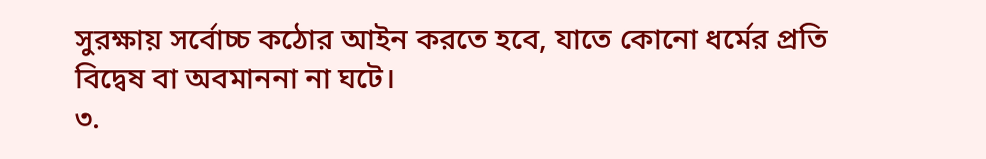সুরক্ষায় সর্বোচ্চ কঠোর আইন করতে হবে, যাতে কোনো ধর্মের প্রতি বিদ্বেষ বা অবমাননা না ঘটে।
৩.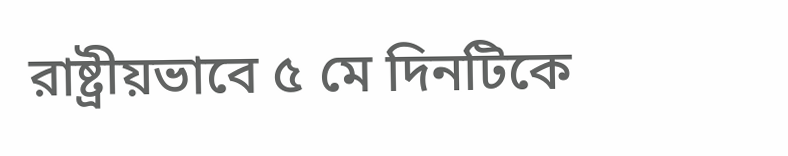রাষ্ট্রীয়ভাবে ৫ মে দিনটিকে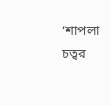‘শাপলা চত্বর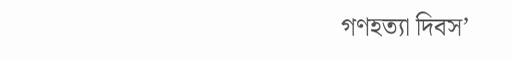গণহত্যা দিবস’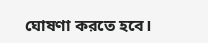ঘোষণা করতে হবে।